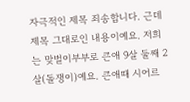자극적인 제목 죄송합니다. 근데 제목 그대로인 내용이예요. 저희는 맞벌이부부로 큰애 9살 둘째 2살(돌쟁이)예요. 큰애때 시어르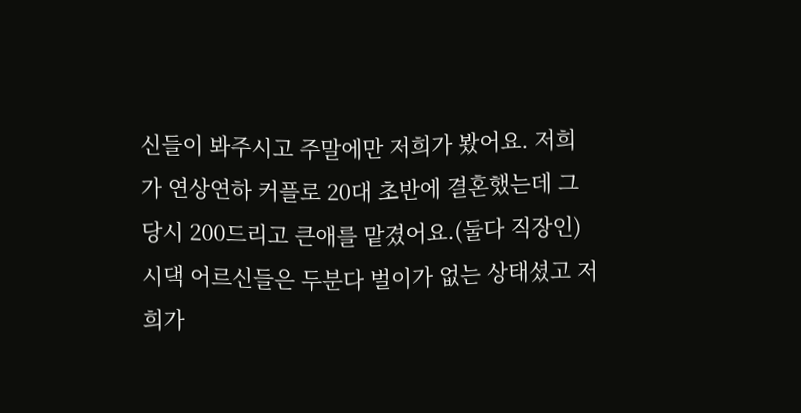신들이 봐주시고 주말에만 저희가 봤어요. 저희가 연상연하 커플로 20대 초반에 결혼했는데 그당시 200드리고 큰애를 맡겼어요.(둘다 직장인) 시댁 어르신들은 두분다 벌이가 없는 상태셨고 저희가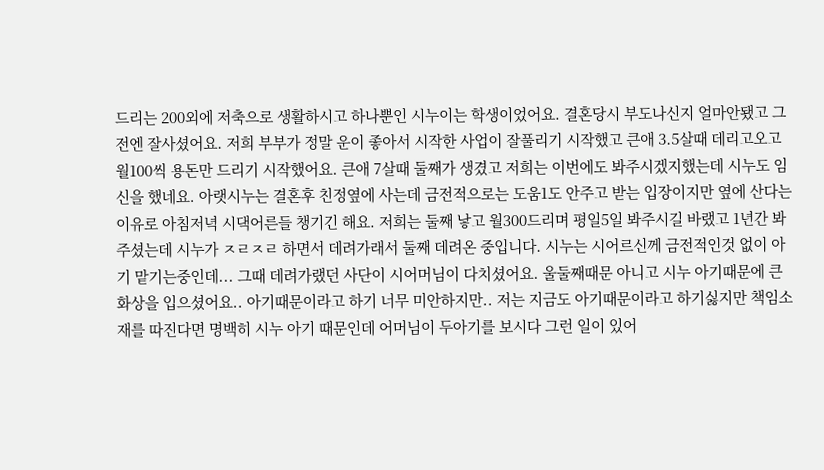드리는 200외에 저축으로 생활하시고 하나뿐인 시누이는 학생이었어요. 결혼당시 부도나신지 얼마안됐고 그전엔 잘사셨어요. 저희 부부가 정말 운이 좋아서 시작한 사업이 잘풀리기 시작했고 큰애 3.5살때 데리고오고 월100씩 용돈만 드리기 시작했어요. 큰애 7살때 둘째가 생겼고 저희는 이번에도 봐주시겠지했는데 시누도 임신을 했네요. 아랫시누는 결혼후 친정옆에 사는데 금전적으로는 도움1도 안주고 받는 입장이지만 옆에 산다는 이유로 아침저녁 시댁어른들 챙기긴 해요. 저희는 둘째 낳고 월300드리며 평일5일 봐주시길 바랬고 1년간 봐주셨는데 시누가 ㅈㄹㅈㄹ 하면서 데려가래서 둘째 데려온 중입니다. 시누는 시어르신께 금전적인것 없이 아기 맡기는중인데... 그때 데려가랬던 사단이 시어머님이 다치셨어요. 울둘째때문 아니고 시누 아기때문에 큰 화상을 입으셨어요.. 아기때문이라고 하기 너무 미안하지만.. 저는 지금도 아기때문이라고 하기싫지만 책임소재를 따진다면 명백히 시누 아기 때문인데 어머님이 두아기를 보시다 그런 일이 있어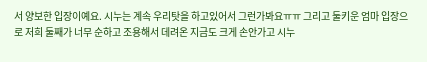서 양보한 입장이예요. 시누는 계속 우리탓을 하고있어서 그런가봐요ㅠㅠ 그리고 둘키운 엄마 입장으로 저희 둘째가 너무 순하고 조용해서 데려온 지금도 크게 손안가고 시누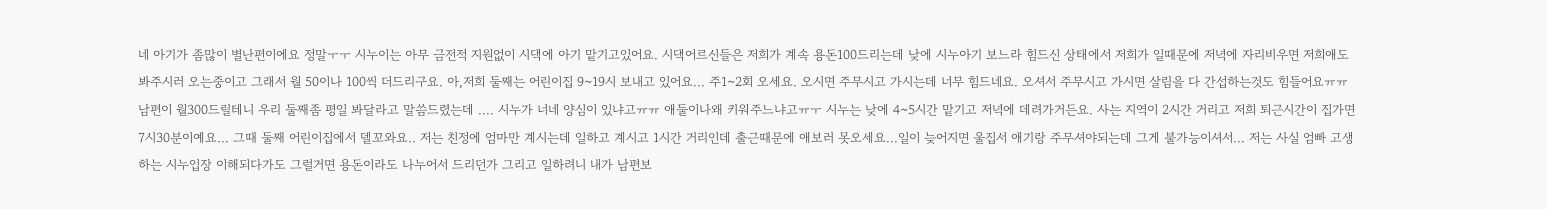네 아기가 좀많이 별난편이에요 정말ㅜㅜ 시누이는 아무 금전적 지원없이 시댁에 아기 맡기고있어요. 시댁어르신들은 저희가 계속 용돈100드리는데 낮에 시누아기 보느라 힘드신 상태에서 저희가 일때문에 저녁에 자리비우면 저희애도 봐주시러 오는중이고 그래서 월 50이나 100씩 더드리구요. 아,저희 둘째는 어린이집 9~19시 보내고 있어요... 주1~2회 오세요. 오시면 주무시고 가시는데 너무 힘드네요. 오셔서 주무시고 가시면 살림을 다 간섭하는것도 힘들어요ㅠㅠ 남편이 월300드릴테니 우리 둘째좀 평일 봐달라고 말씀드렸는데 .... 시누가 너네 양심이 있냐고ㅠㅠ 애둘이나왜 키워주느냐고ㅠㅜ 시누는 낮에 4~5시간 맡기고 저녁에 데려가거든요. 사는 지역이 2시간 거리고 저희 퇴근시간이 집가면 7시30분이예요... 그때 둘째 어린이집에서 델꼬와요.. 저는 친정에 엄마만 계시는데 일하고 계시고 1시간 거리인데 출근때문에 애보러 못오세요...일이 늦어지면 울집서 애기랑 주무셔야되는데 그게 불가능이셔서... 저는 사실 엄빠 고생하는 시누입장 이해되다가도 그럴거면 용돈이라도 나누어서 드리던가 그리고 일하려니 내가 남편보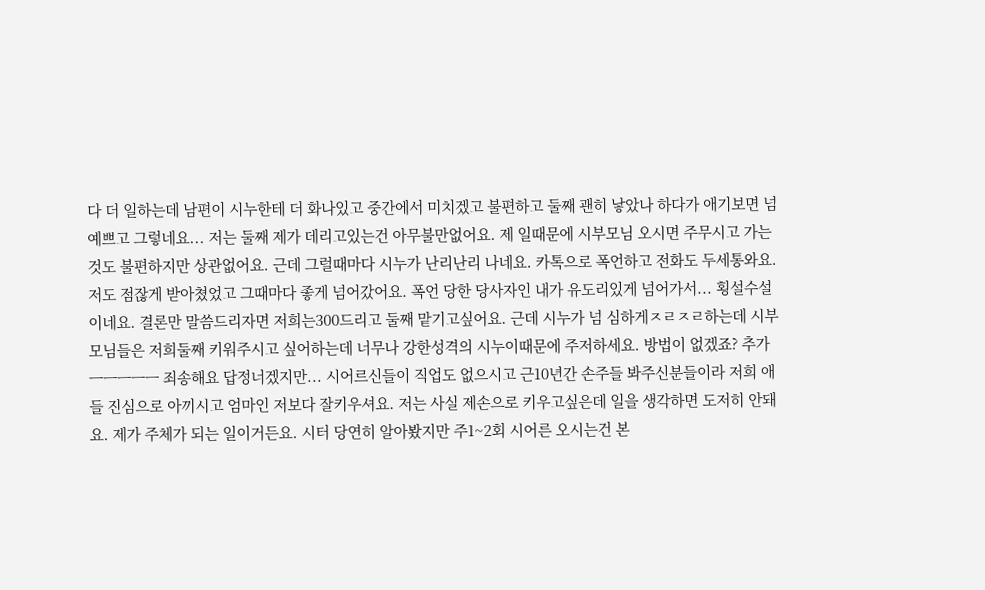다 더 일하는데 남편이 시누한테 더 화나있고 중간에서 미치겠고 불편하고 둘째 괜히 낳았나 하다가 애기보면 넘 예쁘고 그렇네요... 저는 둘째 제가 데리고있는건 아무불만없어요. 제 일때문에 시부모님 오시면 주무시고 가는것도 불편하지만 상관없어요. 근데 그럴때마다 시누가 난리난리 나네요. 카톡으로 폭언하고 전화도 두세통와요. 저도 점잖게 받아쳤었고 그때마다 좋게 넘어갔어요. 폭언 당한 당사자인 내가 유도리있게 넘어가서... 횡설수설이네요. 결론만 말씀드리자면 저희는300드리고 둘째 맡기고싶어요. 근데 시누가 넘 심하게ㅈㄹㅈㄹ하는데 시부모님들은 저희둘째 키워주시고 싶어하는데 너무나 강한성격의 시누이때문에 주저하세요. 방법이 없겠죠? 추가ㅡㅡㅡㅡㅡ 죄송해요 답정너겠지만... 시어르신들이 직업도 없으시고 근10년간 손주들 봐주신분들이라 저희 애들 진심으로 아끼시고 엄마인 저보다 잘키우셔요. 저는 사실 제손으로 키우고싶은데 일을 생각하면 도저히 안돼요. 제가 주체가 되는 일이거든요. 시터 당연히 알아봤지만 주1~2회 시어른 오시는건 본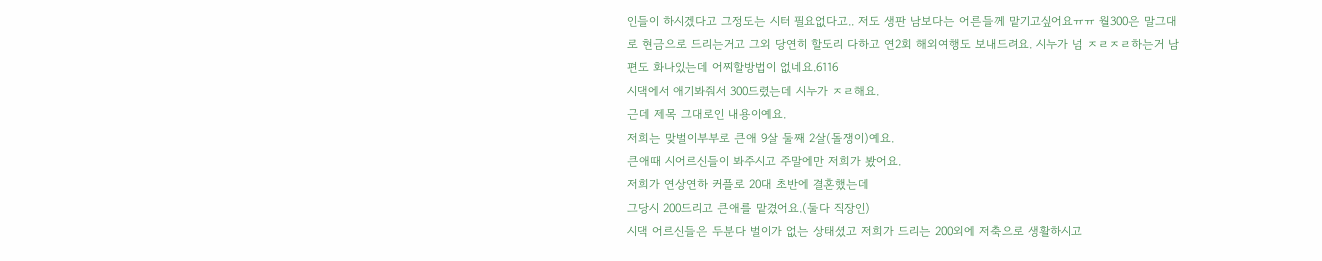인들이 하시겠다고 그정도는 시터 필요없다고.. 저도 생판 남보다는 어른들께 맡기고싶어요ㅠㅠ 월300은 말그대로 현금으로 드리는거고 그외 당연히 할도리 다하고 연2회 해외여행도 보내드려요. 시누가 넘 ㅈㄹㅈㄹ하는거 남편도 화나있는데 어찌할방법이 없네요.6116
시댁에서 애기봐줘서 300드렸는데 시누가 ㅈㄹ해요.
근데 제목 그대로인 내용이예요.
저희는 맞벌이부부로 큰애 9살 둘째 2살(돌쟁이)예요.
큰애때 시어르신들이 봐주시고 주말에만 저희가 봤어요.
저희가 연상연하 커플로 20대 초반에 결혼했는데
그당시 200드리고 큰애를 맡겼어요.(둘다 직장인)
시댁 어르신들은 두분다 벌이가 없는 상태셨고 저희가 드리는 200외에 저축으로 생활하시고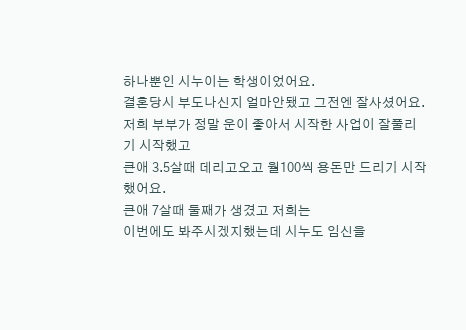하나뿐인 시누이는 학생이었어요.
결혼당시 부도나신지 얼마안됐고 그전엔 잘사셨어요.
저희 부부가 정말 운이 좋아서 시작한 사업이 잘풀리기 시작했고
큰애 3.5살때 데리고오고 월100씩 용돈만 드리기 시작했어요.
큰애 7살때 둘째가 생겼고 저희는
이번에도 봐주시겠지했는데 시누도 임신을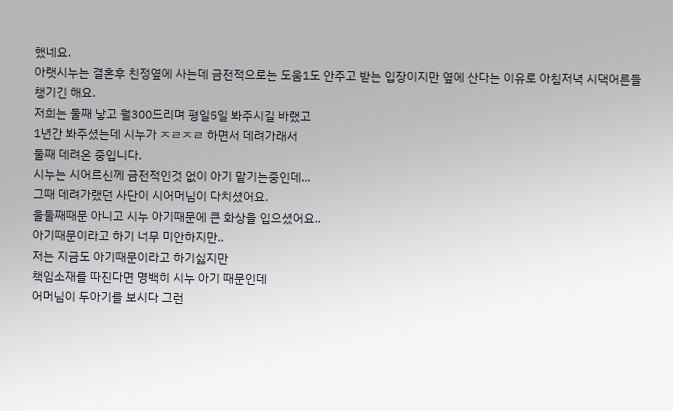했네요.
아랫시누는 결혼후 친정옆에 사는데 금전적으로는 도움1도 안주고 받는 입장이지만 옆에 산다는 이유로 아침저녁 시댁어른들 챙기긴 해요.
저희는 둘째 낳고 월300드리며 평일5일 봐주시길 바랬고
1년간 봐주셨는데 시누가 ㅈㄹㅈㄹ 하면서 데려가래서
둘째 데려온 중입니다.
시누는 시어르신께 금전적인것 없이 아기 맡기는중인데...
그때 데려가랬던 사단이 시어머님이 다치셨어요.
울둘째때문 아니고 시누 아기때문에 큰 화상을 입으셨어요..
아기때문이라고 하기 너무 미안하지만..
저는 지금도 아기때문이라고 하기싫지만
책임소재를 따진다면 명백히 시누 아기 때문인데
어머님이 두아기를 보시다 그런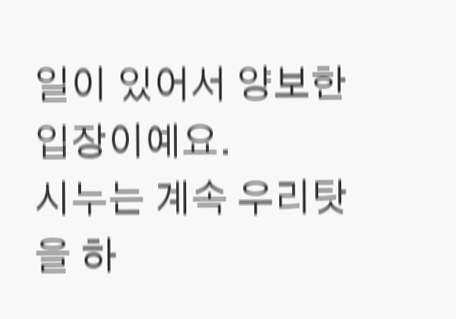일이 있어서 양보한 입장이예요.
시누는 계속 우리탓을 하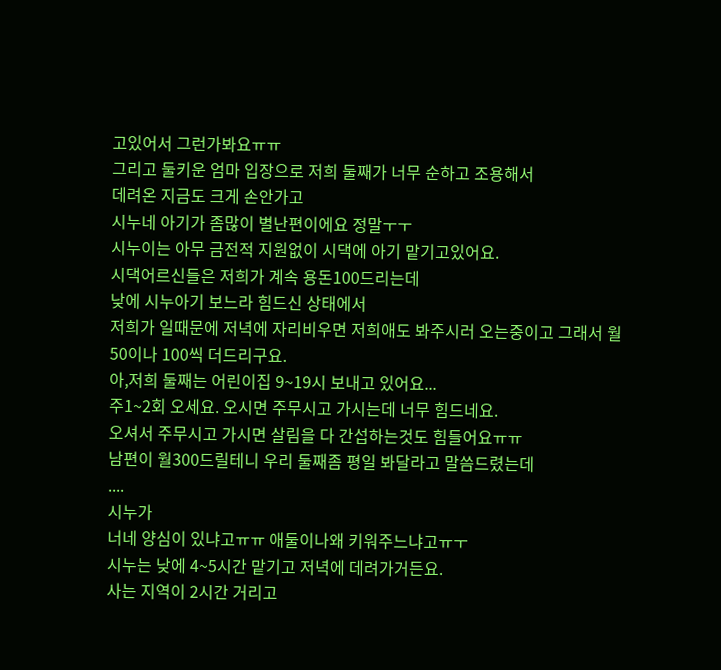고있어서 그런가봐요ㅠㅠ
그리고 둘키운 엄마 입장으로 저희 둘째가 너무 순하고 조용해서
데려온 지금도 크게 손안가고
시누네 아기가 좀많이 별난편이에요 정말ㅜㅜ
시누이는 아무 금전적 지원없이 시댁에 아기 맡기고있어요.
시댁어르신들은 저희가 계속 용돈100드리는데
낮에 시누아기 보느라 힘드신 상태에서
저희가 일때문에 저녁에 자리비우면 저희애도 봐주시러 오는중이고 그래서 월 50이나 100씩 더드리구요.
아,저희 둘째는 어린이집 9~19시 보내고 있어요...
주1~2회 오세요. 오시면 주무시고 가시는데 너무 힘드네요.
오셔서 주무시고 가시면 살림을 다 간섭하는것도 힘들어요ㅠㅠ
남편이 월300드릴테니 우리 둘째좀 평일 봐달라고 말씀드렸는데
....
시누가
너네 양심이 있냐고ㅠㅠ 애둘이나왜 키워주느냐고ㅠㅜ
시누는 낮에 4~5시간 맡기고 저녁에 데려가거든요.
사는 지역이 2시간 거리고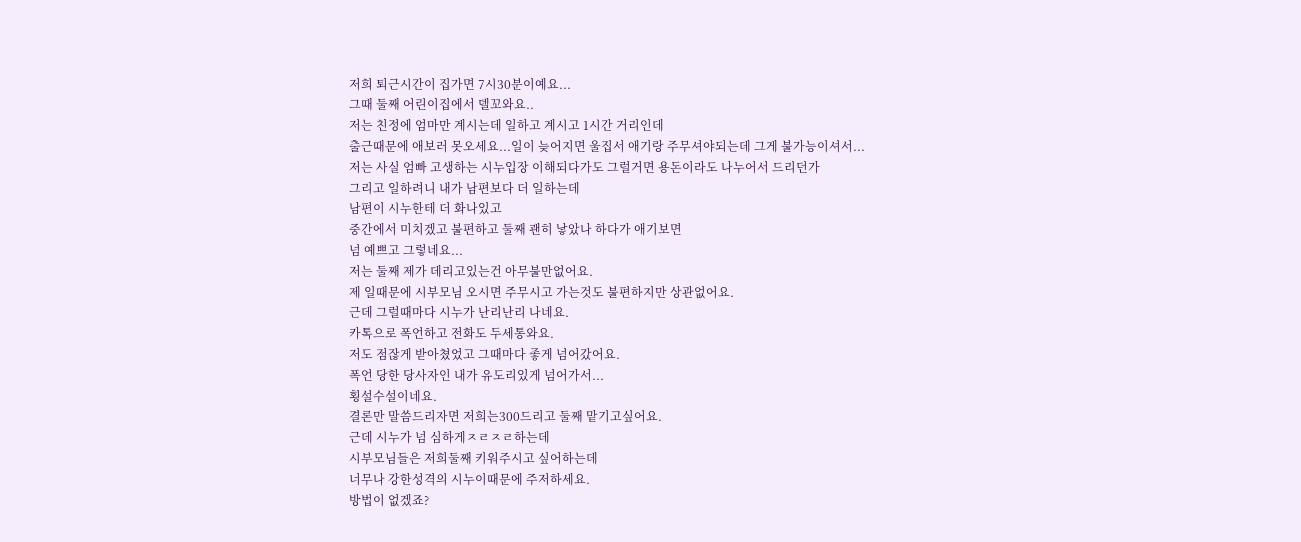저희 퇴근시간이 집가면 7시30분이예요...
그때 둘째 어린이집에서 델꼬와요..
저는 친정에 엄마만 계시는데 일하고 계시고 1시간 거리인데
출근때문에 애보러 못오세요...일이 늦어지면 울집서 애기랑 주무셔야되는데 그게 불가능이셔서...
저는 사실 엄빠 고생하는 시누입장 이해되다가도 그럴거면 용돈이라도 나누어서 드리던가
그리고 일하려니 내가 남편보다 더 일하는데
남편이 시누한테 더 화나있고
중간에서 미치겠고 불편하고 둘째 괜히 낳았나 하다가 애기보면
넘 예쁘고 그렇네요...
저는 둘째 제가 데리고있는건 아무불만없어요.
제 일때문에 시부모님 오시면 주무시고 가는것도 불편하지만 상관없어요.
근데 그럴때마다 시누가 난리난리 나네요.
카톡으로 폭언하고 전화도 두세통와요.
저도 점잖게 받아쳤었고 그때마다 좋게 넘어갔어요.
폭언 당한 당사자인 내가 유도리있게 넘어가서...
횡설수설이네요.
결론만 말씀드리자면 저희는300드리고 둘째 맡기고싶어요.
근데 시누가 넘 심하게ㅈㄹㅈㄹ하는데
시부모님들은 저희둘째 키워주시고 싶어하는데
너무나 강한성격의 시누이때문에 주저하세요.
방법이 없겠죠?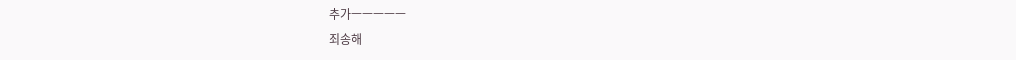추가ㅡㅡㅡㅡㅡ
죄송해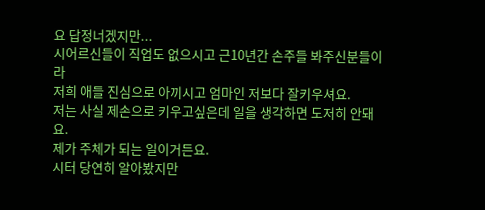요 답정너겠지만...
시어르신들이 직업도 없으시고 근10년간 손주들 봐주신분들이라
저희 애들 진심으로 아끼시고 엄마인 저보다 잘키우셔요.
저는 사실 제손으로 키우고싶은데 일을 생각하면 도저히 안돼요.
제가 주체가 되는 일이거든요.
시터 당연히 알아봤지만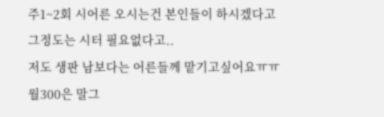주1~2회 시어른 오시는건 본인들이 하시겠다고 그정도는 시터 필요없다고..
저도 생판 남보다는 어른들께 맡기고싶어요ㅠㅠ
월300은 말그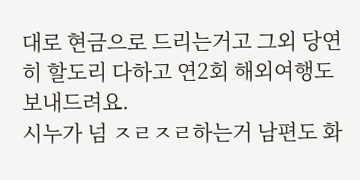대로 현금으로 드리는거고 그외 당연히 할도리 다하고 연2회 해외여행도 보내드려요.
시누가 넘 ㅈㄹㅈㄹ하는거 남편도 화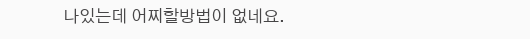나있는데 어찌할방법이 없네요.